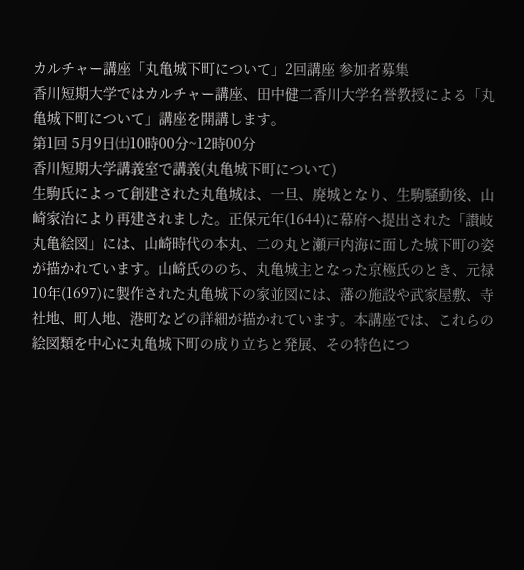カルチャー講座「丸亀城下町について」2回講座 参加者募集
香川短期大学ではカルチャー講座、田中健二香川大学名誉教授による「丸亀城下町について」講座を開講します。
第1回 5月9日㈯10時00分~12時00分
香川短期大学講義室で講義(丸亀城下町について)
生駒氏によって創建された丸亀城は、一旦、廃城となり、生駒騒動後、山崎家治により再建されました。正保元年(1644)に幕府へ提出された「讃岐丸亀絵図」には、山崎時代の本丸、二の丸と瀬戸内海に面した城下町の姿が描かれています。山崎氏ののち、丸亀城主となった京極氏のとき、元禄10年(1697)に製作された丸亀城下の家並図には、藩の施設や武家屋敷、寺社地、町人地、港町などの詳細が描かれています。本講座では、これらの絵図類を中心に丸亀城下町の成り立ちと発展、その特色につ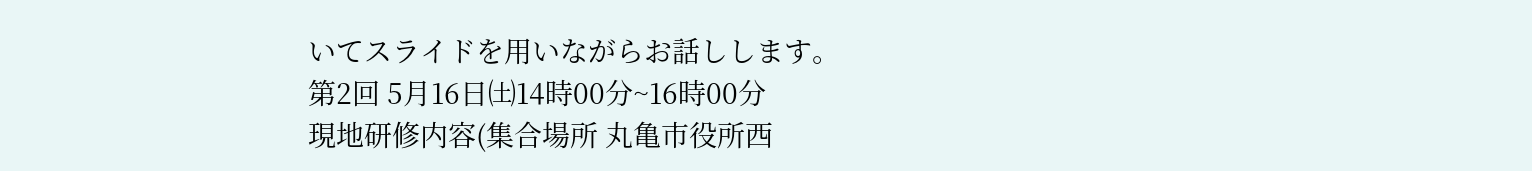いてスライドを用いながらお話しします。
第2回 5月16日㈯14時00分~16時00分
現地研修内容(集合場所 丸亀市役所西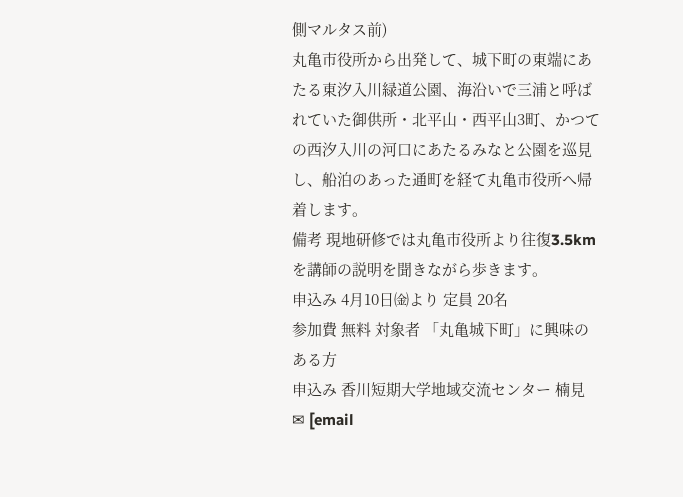側マルタス前)
丸亀市役所から出発して、城下町の東端にあたる東汐入川緑道公園、海沿いで三浦と呼ばれていた御供所・北平山・西平山3町、かつての西汐入川の河口にあたるみなと公園を巡見し、船泊のあった通町を経て丸亀市役所へ帰着します。
備考 現地研修では丸亀市役所より往復3.5kmを講師の説明を聞きながら歩きます。
申込み 4月10日㈮より 定員 20名
参加費 無料 対象者 「丸亀城下町」に興味のある方
申込み 香川短期大学地域交流センター 楠見
✉ [email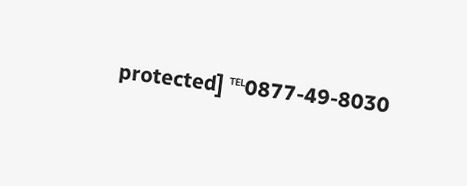protected] ℡0877-49-8030